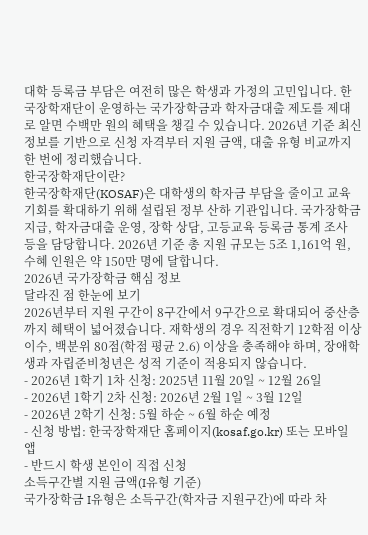대학 등록금 부담은 여전히 많은 학생과 가정의 고민입니다. 한국장학재단이 운영하는 국가장학금과 학자금대출 제도를 제대로 알면 수백만 원의 혜택을 챙길 수 있습니다. 2026년 기준 최신 정보를 기반으로 신청 자격부터 지원 금액, 대출 유형 비교까지 한 번에 정리했습니다.
한국장학재단이란?
한국장학재단(KOSAF)은 대학생의 학자금 부담을 줄이고 교육 기회를 확대하기 위해 설립된 정부 산하 기관입니다. 국가장학금 지급, 학자금대출 운영, 장학 상담, 고등교육 등록금 통계 조사 등을 담당합니다. 2026년 기준 총 지원 규모는 5조 1,161억 원, 수혜 인원은 약 150만 명에 달합니다.
2026년 국가장학금 핵심 정보
달라진 점 한눈에 보기
2026년부터 지원 구간이 8구간에서 9구간으로 확대되어 중산층까지 혜택이 넓어졌습니다. 재학생의 경우 직전학기 12학점 이상 이수, 백분위 80점(학점 평균 2.6) 이상을 충족해야 하며, 장애학생과 자립준비청년은 성적 기준이 적용되지 않습니다.
- 2026년 1학기 1차 신청: 2025년 11월 20일 ~ 12월 26일
- 2026년 1학기 2차 신청: 2026년 2월 1일 ~ 3월 12일
- 2026년 2학기 신청: 5월 하순 ~ 6월 하순 예정
- 신청 방법: 한국장학재단 홈페이지(kosaf.go.kr) 또는 모바일 앱
- 반드시 학생 본인이 직접 신청
소득구간별 지원 금액(I유형 기준)
국가장학금 I유형은 소득구간(학자금 지원구간)에 따라 차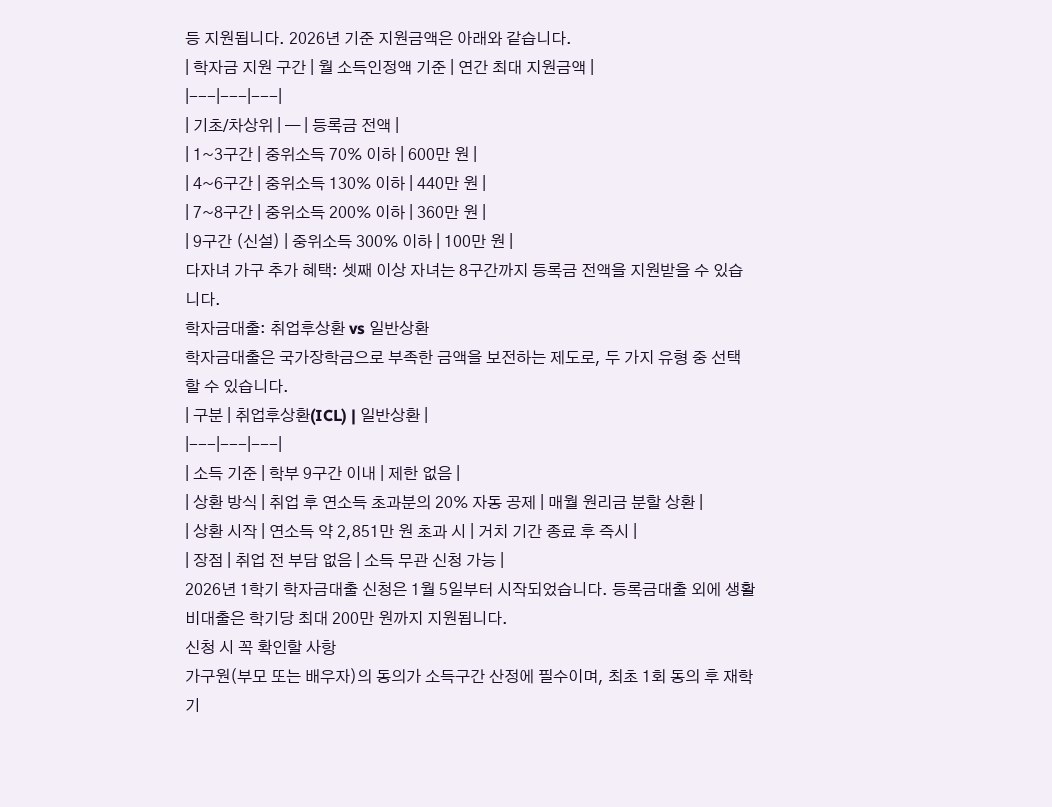등 지원됩니다. 2026년 기준 지원금액은 아래와 같습니다.
| 학자금 지원 구간 | 월 소득인정액 기준 | 연간 최대 지원금액 |
|---|---|---|
| 기초/차상위 | — | 등록금 전액 |
| 1~3구간 | 중위소득 70% 이하 | 600만 원 |
| 4~6구간 | 중위소득 130% 이하 | 440만 원 |
| 7~8구간 | 중위소득 200% 이하 | 360만 원 |
| 9구간 (신설) | 중위소득 300% 이하 | 100만 원 |
다자녀 가구 추가 혜택: 셋째 이상 자녀는 8구간까지 등록금 전액을 지원받을 수 있습니다.
학자금대출: 취업후상환 vs 일반상환
학자금대출은 국가장학금으로 부족한 금액을 보전하는 제도로, 두 가지 유형 중 선택할 수 있습니다.
| 구분 | 취업후상환(ICL) | 일반상환 |
|---|---|---|
| 소득 기준 | 학부 9구간 이내 | 제한 없음 |
| 상환 방식 | 취업 후 연소득 초과분의 20% 자동 공제 | 매월 원리금 분할 상환 |
| 상환 시작 | 연소득 약 2,851만 원 초과 시 | 거치 기간 종료 후 즉시 |
| 장점 | 취업 전 부담 없음 | 소득 무관 신청 가능 |
2026년 1학기 학자금대출 신청은 1월 5일부터 시작되었습니다. 등록금대출 외에 생활비대출은 학기당 최대 200만 원까지 지원됩니다.
신청 시 꼭 확인할 사항
가구원(부모 또는 배우자)의 동의가 소득구간 산정에 필수이며, 최초 1회 동의 후 재학 기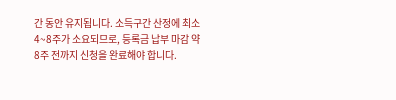간 동안 유지됩니다. 소득구간 산정에 최소 4~8주가 소요되므로, 등록금 납부 마감 약 8주 전까지 신청을 완료해야 합니다.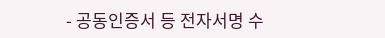- 공동인증서 등 전자서명 수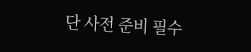단 사전 준비 필수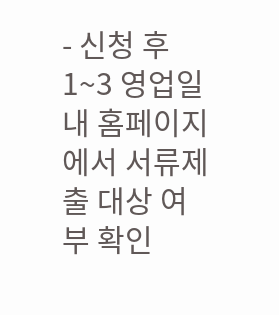- 신청 후 1~3 영업일 내 홈페이지에서 서류제출 대상 여부 확인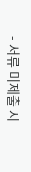- 서류 미제출 시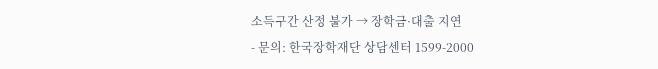소득구간 산정 불가 → 장학금·대출 지연
- 문의: 한국장학재단 상담센터 1599-2000